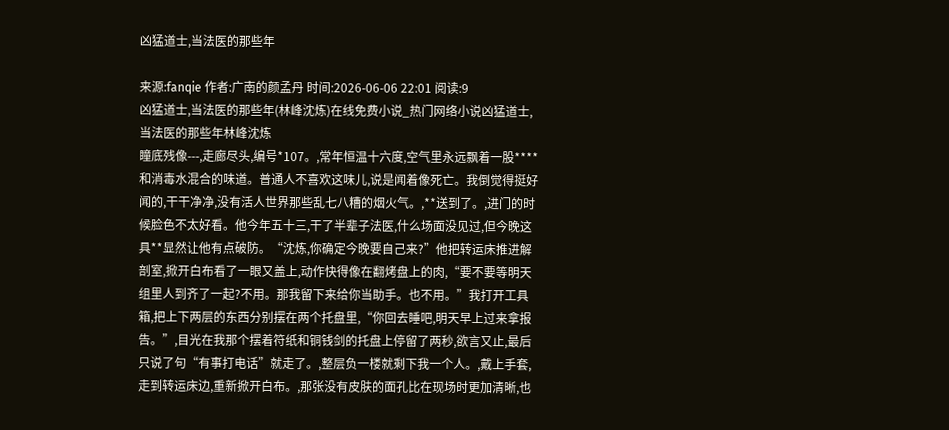凶猛道士,当法医的那些年

来源:fanqie 作者:广南的颜孟丹 时间:2026-06-06 22:01 阅读:9
凶猛道士,当法医的那些年(林峰沈炼)在线免费小说_热门网络小说凶猛道士,当法医的那些年林峰沈炼
瞳底残像---,走廊尽头,编号*107。,常年恒温十六度,空气里永远飘着一股****和消毒水混合的味道。普通人不喜欢这味儿,说是闻着像死亡。我倒觉得挺好闻的,干干净净,没有活人世界那些乱七八糟的烟火气。,**送到了。,进门的时候脸色不太好看。他今年五十三,干了半辈子法医,什么场面没见过,但今晚这具**显然让他有点破防。“沈炼,你确定今晚要自己来?”他把转运床推进解剖室,掀开白布看了一眼又盖上,动作快得像在翻烤盘上的肉,“要不要等明天组里人到齐了一起?不用。那我留下来给你当助手。也不用。”我打开工具箱,把上下两层的东西分别摆在两个托盘里,“你回去睡吧,明天早上过来拿报告。”,目光在我那个摆着符纸和铜钱剑的托盘上停留了两秒,欲言又止,最后只说了句“有事打电话”就走了。,整层负一楼就剩下我一个人。,戴上手套,走到转运床边,重新掀开白布。,那张没有皮肤的面孔比在现场时更加清晰,也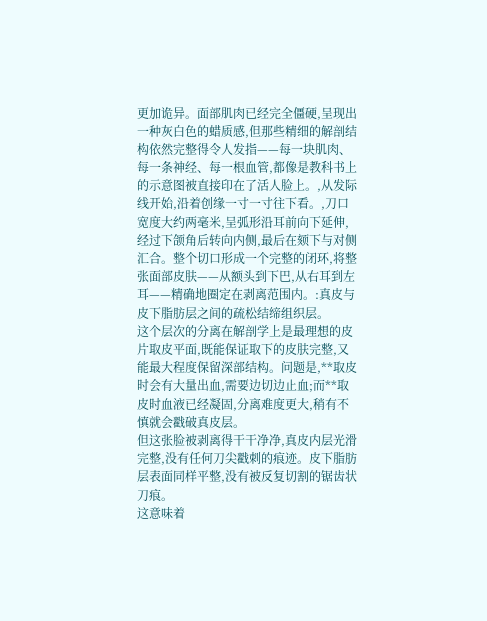更加诡异。面部肌肉已经完全僵硬,呈现出一种灰白色的蜡质感,但那些精细的解剖结构依然完整得令人发指——每一块肌肉、每一条神经、每一根血管,都像是教科书上的示意图被直接印在了活人脸上。,从发际线开始,沿着创缘一寸一寸往下看。,刀口宽度大约两毫米,呈弧形沿耳前向下延伸,经过下颌角后转向内侧,最后在颏下与对侧汇合。整个切口形成一个完整的闭环,将整张面部皮肤——从额头到下巴,从右耳到左耳——精确地圈定在剥离范围内。:真皮与皮下脂肪层之间的疏松结缔组织层。
这个层次的分离在解剖学上是最理想的皮片取皮平面,既能保证取下的皮肤完整,又能最大程度保留深部结构。问题是,**取皮时会有大量出血,需要边切边止血;而**取皮时血液已经凝固,分离难度更大,稍有不慎就会戳破真皮层。
但这张脸被剥离得干干净净,真皮内层光滑完整,没有任何刀尖戳刺的痕迹。皮下脂肪层表面同样平整,没有被反复切割的锯齿状刀痕。
这意味着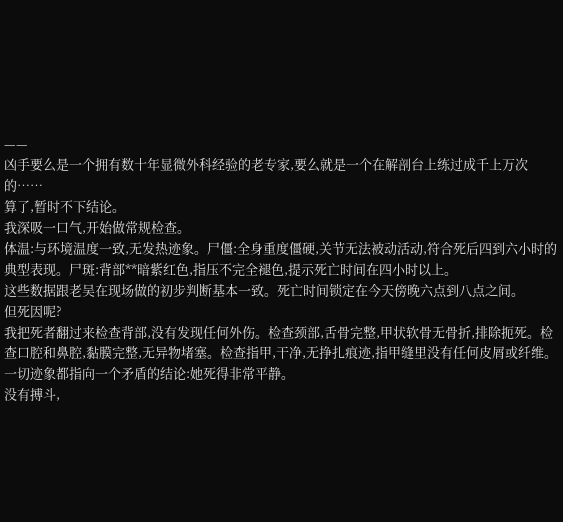——
凶手要么是一个拥有数十年显微外科经验的老专家,要么就是一个在解剖台上练过成千上万次的……
算了,暂时不下结论。
我深吸一口气,开始做常规检查。
体温:与环境温度一致,无发热迹象。尸僵:全身重度僵硬,关节无法被动活动,符合死后四到六小时的典型表现。尸斑:背部**暗紫红色,指压不完全褪色,提示死亡时间在四小时以上。
这些数据跟老吴在现场做的初步判断基本一致。死亡时间锁定在今天傍晚六点到八点之间。
但死因呢?
我把死者翻过来检查背部,没有发现任何外伤。检查颈部,舌骨完整,甲状软骨无骨折,排除扼死。检查口腔和鼻腔,黏膜完整,无异物堵塞。检查指甲,干净,无挣扎痕迹,指甲缝里没有任何皮屑或纤维。
一切迹象都指向一个矛盾的结论:她死得非常平静。
没有搏斗,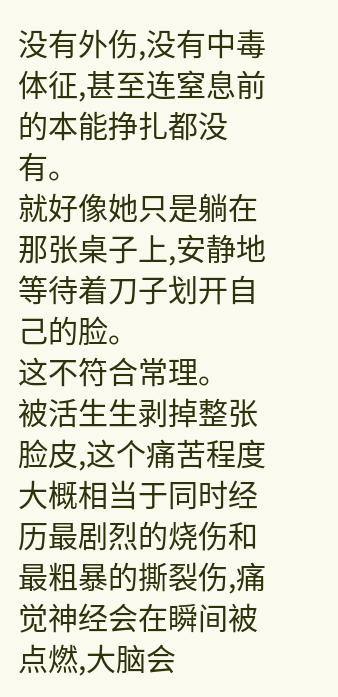没有外伤,没有中毒体征,甚至连窒息前的本能挣扎都没有。
就好像她只是躺在那张桌子上,安静地等待着刀子划开自己的脸。
这不符合常理。
被活生生剥掉整张脸皮,这个痛苦程度大概相当于同时经历最剧烈的烧伤和最粗暴的撕裂伤,痛觉神经会在瞬间被点燃,大脑会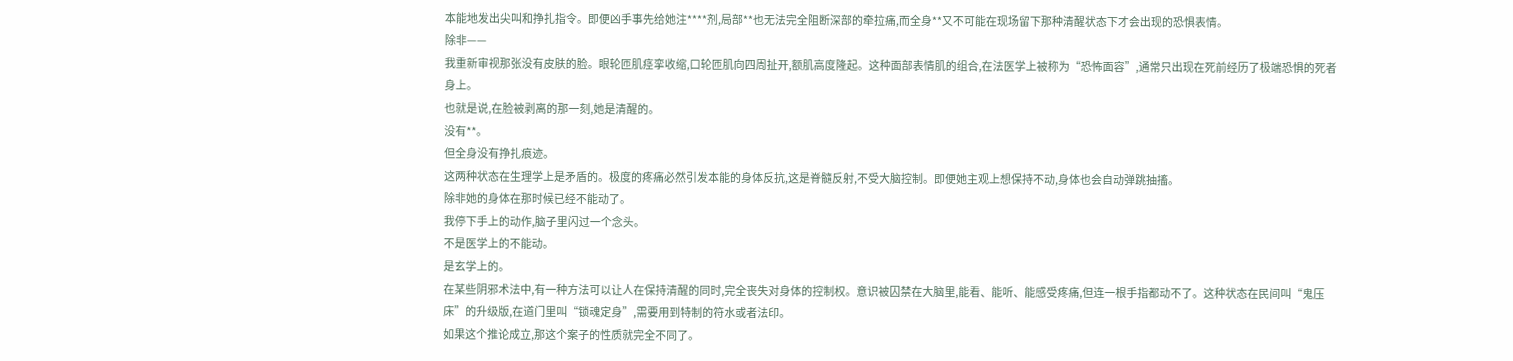本能地发出尖叫和挣扎指令。即便凶手事先给她注****剂,局部**也无法完全阻断深部的牵拉痛,而全身**又不可能在现场留下那种清醒状态下才会出现的恐惧表情。
除非——
我重新审视那张没有皮肤的脸。眼轮匝肌痉挛收缩,口轮匝肌向四周扯开,额肌高度隆起。这种面部表情肌的组合,在法医学上被称为“恐怖面容”,通常只出现在死前经历了极端恐惧的死者身上。
也就是说,在脸被剥离的那一刻,她是清醒的。
没有**。
但全身没有挣扎痕迹。
这两种状态在生理学上是矛盾的。极度的疼痛必然引发本能的身体反抗,这是脊髓反射,不受大脑控制。即便她主观上想保持不动,身体也会自动弹跳抽搐。
除非她的身体在那时候已经不能动了。
我停下手上的动作,脑子里闪过一个念头。
不是医学上的不能动。
是玄学上的。
在某些阴邪术法中,有一种方法可以让人在保持清醒的同时,完全丧失对身体的控制权。意识被囚禁在大脑里,能看、能听、能感受疼痛,但连一根手指都动不了。这种状态在民间叫“鬼压床”的升级版,在道门里叫“锁魂定身”,需要用到特制的符水或者法印。
如果这个推论成立,那这个案子的性质就完全不同了。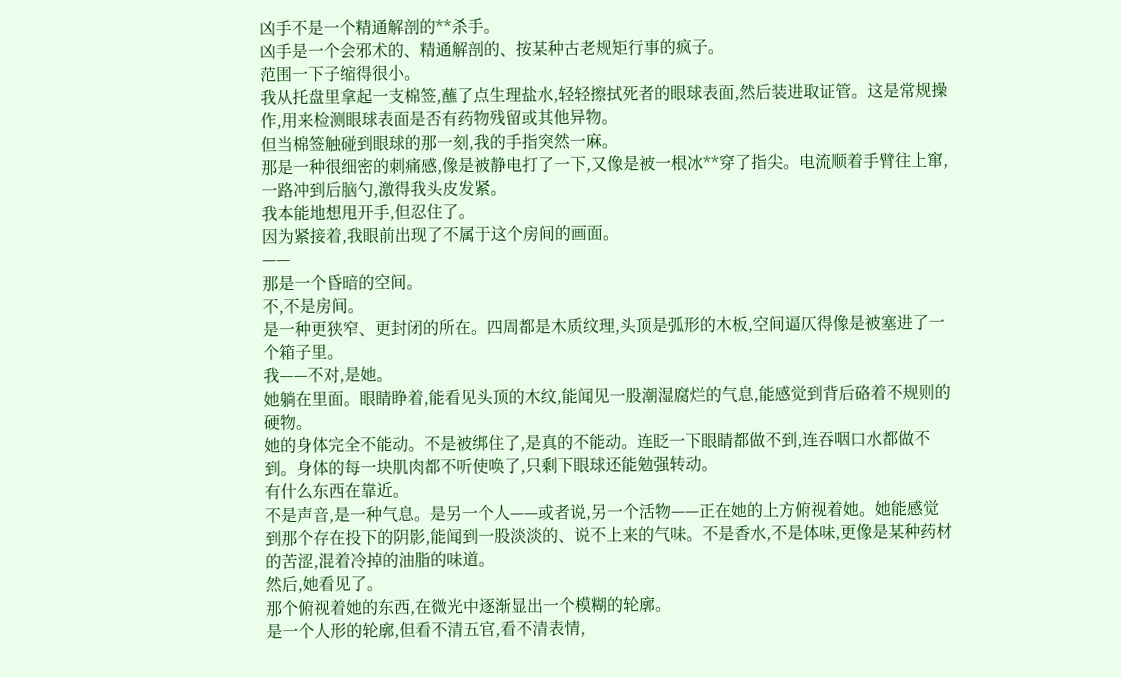凶手不是一个精通解剖的**杀手。
凶手是一个会邪术的、精通解剖的、按某种古老规矩行事的疯子。
范围一下子缩得很小。
我从托盘里拿起一支棉签,蘸了点生理盐水,轻轻擦拭死者的眼球表面,然后装进取证管。这是常规操作,用来检测眼球表面是否有药物残留或其他异物。
但当棉签触碰到眼球的那一刻,我的手指突然一麻。
那是一种很细密的刺痛感,像是被静电打了一下,又像是被一根冰**穿了指尖。电流顺着手臂往上窜,一路冲到后脑勺,激得我头皮发紧。
我本能地想甩开手,但忍住了。
因为紧接着,我眼前出现了不属于这个房间的画面。
——
那是一个昏暗的空间。
不,不是房间。
是一种更狭窄、更封闭的所在。四周都是木质纹理,头顶是弧形的木板,空间逼仄得像是被塞进了一个箱子里。
我——不对,是她。
她躺在里面。眼睛睁着,能看见头顶的木纹,能闻见一股潮湿腐烂的气息,能感觉到背后硌着不规则的硬物。
她的身体完全不能动。不是被绑住了,是真的不能动。连眨一下眼睛都做不到,连吞咽口水都做不到。身体的每一块肌肉都不听使唤了,只剩下眼球还能勉强转动。
有什么东西在靠近。
不是声音,是一种气息。是另一个人——或者说,另一个活物——正在她的上方俯视着她。她能感觉到那个存在投下的阴影,能闻到一股淡淡的、说不上来的气味。不是香水,不是体味,更像是某种药材的苦涩,混着冷掉的油脂的味道。
然后,她看见了。
那个俯视着她的东西,在微光中逐渐显出一个模糊的轮廓。
是一个人形的轮廓,但看不清五官,看不清表情,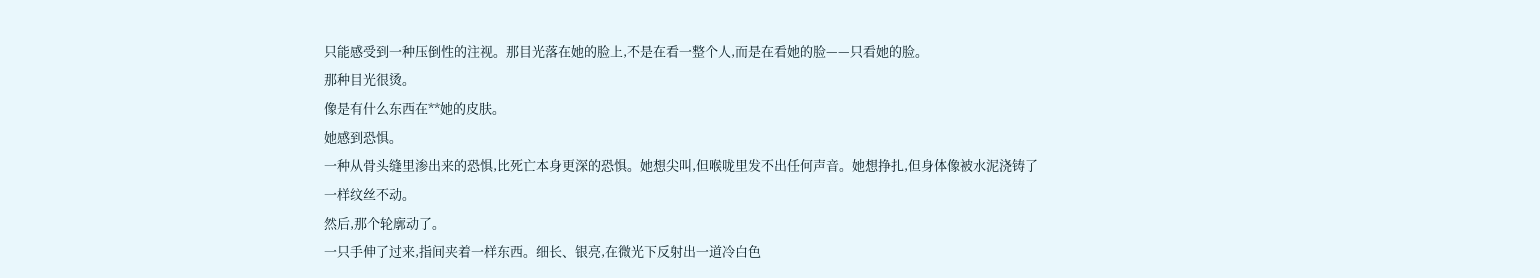只能感受到一种压倒性的注视。那目光落在她的脸上,不是在看一整个人,而是在看她的脸——只看她的脸。
那种目光很烫。
像是有什么东西在**她的皮肤。
她感到恐惧。
一种从骨头缝里渗出来的恐惧,比死亡本身更深的恐惧。她想尖叫,但喉咙里发不出任何声音。她想挣扎,但身体像被水泥浇铸了一样纹丝不动。
然后,那个轮廓动了。
一只手伸了过来,指间夹着一样东西。细长、银亮,在微光下反射出一道冷白色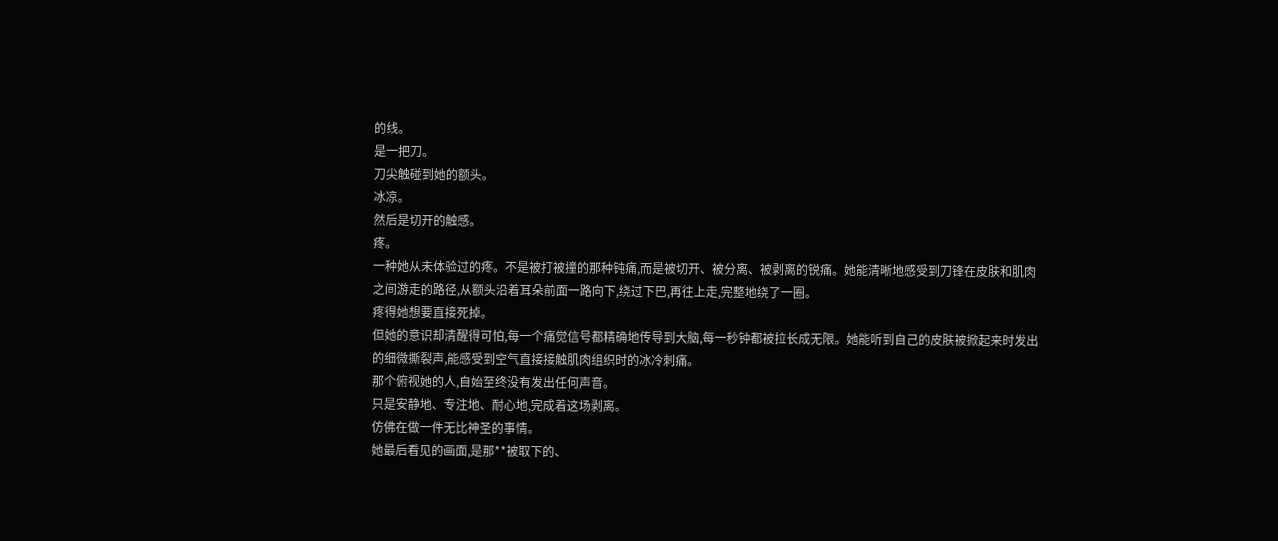的线。
是一把刀。
刀尖触碰到她的额头。
冰凉。
然后是切开的触感。
疼。
一种她从未体验过的疼。不是被打被撞的那种钝痛,而是被切开、被分离、被剥离的锐痛。她能清晰地感受到刀锋在皮肤和肌肉之间游走的路径,从额头沿着耳朵前面一路向下,绕过下巴,再往上走,完整地绕了一圈。
疼得她想要直接死掉。
但她的意识却清醒得可怕,每一个痛觉信号都精确地传导到大脑,每一秒钟都被拉长成无限。她能听到自己的皮肤被掀起来时发出的细微撕裂声,能感受到空气直接接触肌肉组织时的冰冷刺痛。
那个俯视她的人,自始至终没有发出任何声音。
只是安静地、专注地、耐心地,完成着这场剥离。
仿佛在做一件无比神圣的事情。
她最后看见的画面,是那**被取下的、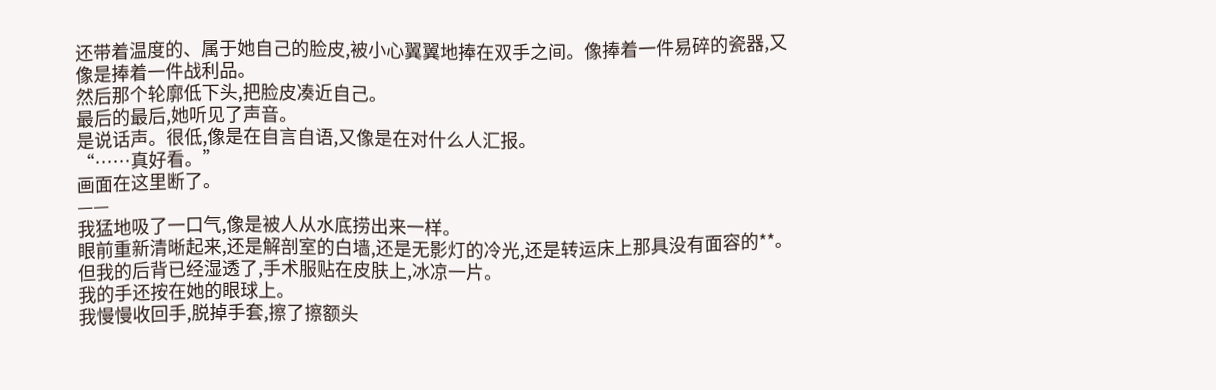还带着温度的、属于她自己的脸皮,被小心翼翼地捧在双手之间。像捧着一件易碎的瓷器,又像是捧着一件战利品。
然后那个轮廓低下头,把脸皮凑近自己。
最后的最后,她听见了声音。
是说话声。很低,像是在自言自语,又像是在对什么人汇报。
“……真好看。”
画面在这里断了。
——
我猛地吸了一口气,像是被人从水底捞出来一样。
眼前重新清晰起来,还是解剖室的白墙,还是无影灯的冷光,还是转运床上那具没有面容的**。但我的后背已经湿透了,手术服贴在皮肤上,冰凉一片。
我的手还按在她的眼球上。
我慢慢收回手,脱掉手套,擦了擦额头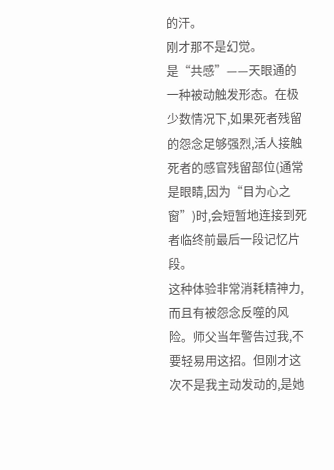的汗。
刚才那不是幻觉。
是“共感”——天眼通的一种被动触发形态。在极少数情况下,如果死者残留的怨念足够强烈,活人接触死者的感官残留部位(通常是眼睛,因为“目为心之窗”)时,会短暂地连接到死者临终前最后一段记忆片段。
这种体验非常消耗精神力,而且有被怨念反噬的风险。师父当年警告过我,不要轻易用这招。但刚才这次不是我主动发动的,是她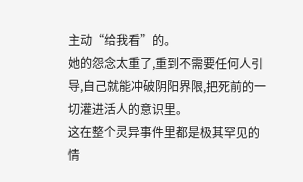主动“给我看”的。
她的怨念太重了,重到不需要任何人引导,自己就能冲破阴阳界限,把死前的一切灌进活人的意识里。
这在整个灵异事件里都是极其罕见的情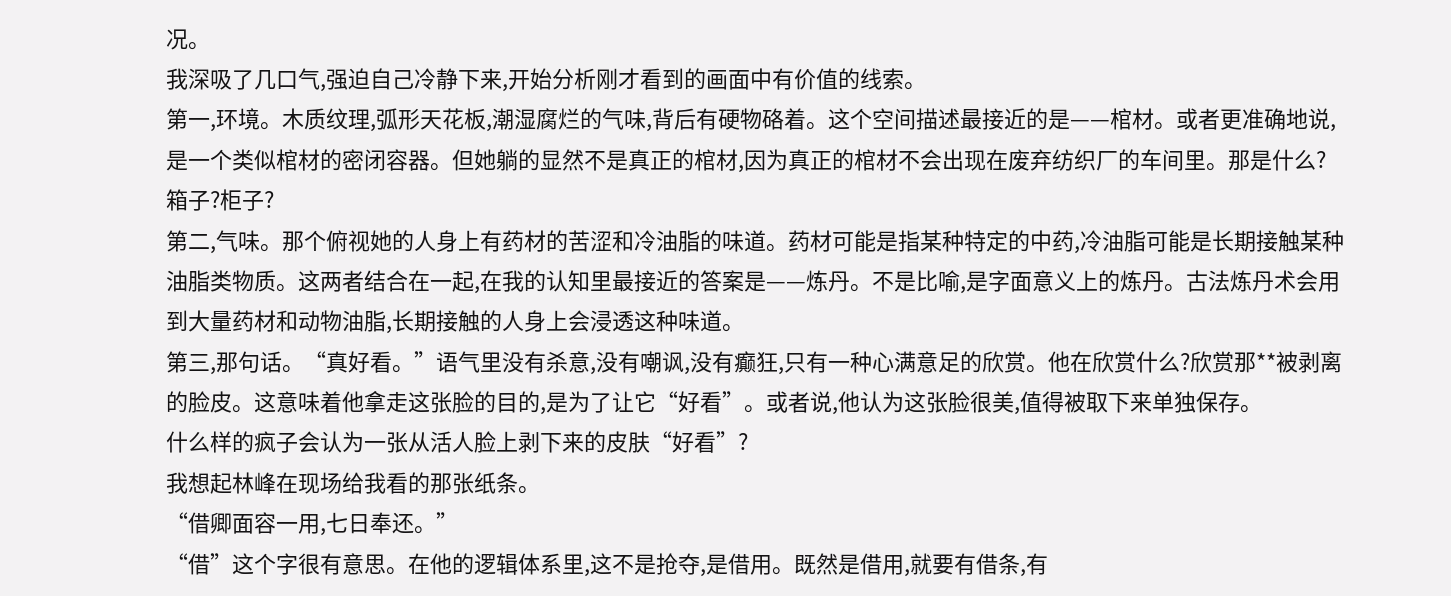况。
我深吸了几口气,强迫自己冷静下来,开始分析刚才看到的画面中有价值的线索。
第一,环境。木质纹理,弧形天花板,潮湿腐烂的气味,背后有硬物硌着。这个空间描述最接近的是——棺材。或者更准确地说,是一个类似棺材的密闭容器。但她躺的显然不是真正的棺材,因为真正的棺材不会出现在废弃纺织厂的车间里。那是什么?箱子?柜子?
第二,气味。那个俯视她的人身上有药材的苦涩和冷油脂的味道。药材可能是指某种特定的中药,冷油脂可能是长期接触某种油脂类物质。这两者结合在一起,在我的认知里最接近的答案是——炼丹。不是比喻,是字面意义上的炼丹。古法炼丹术会用到大量药材和动物油脂,长期接触的人身上会浸透这种味道。
第三,那句话。“真好看。”语气里没有杀意,没有嘲讽,没有癫狂,只有一种心满意足的欣赏。他在欣赏什么?欣赏那**被剥离的脸皮。这意味着他拿走这张脸的目的,是为了让它“好看”。或者说,他认为这张脸很美,值得被取下来单独保存。
什么样的疯子会认为一张从活人脸上剥下来的皮肤“好看”?
我想起林峰在现场给我看的那张纸条。
“借卿面容一用,七日奉还。”
“借”这个字很有意思。在他的逻辑体系里,这不是抢夺,是借用。既然是借用,就要有借条,有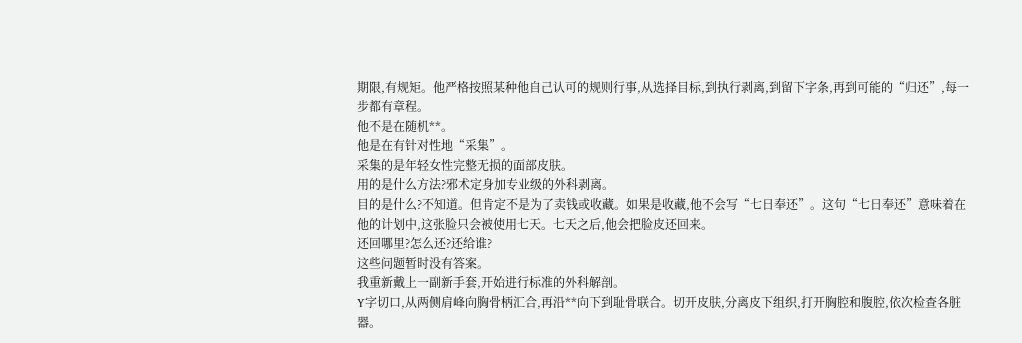期限,有规矩。他严格按照某种他自己认可的规则行事,从选择目标,到执行剥离,到留下字条,再到可能的“归还”,每一步都有章程。
他不是在随机**。
他是在有针对性地“采集”。
采集的是年轻女性完整无损的面部皮肤。
用的是什么方法?邪术定身加专业级的外科剥离。
目的是什么?不知道。但肯定不是为了卖钱或收藏。如果是收藏,他不会写“七日奉还”。这句“七日奉还”意味着在他的计划中,这张脸只会被使用七天。七天之后,他会把脸皮还回来。
还回哪里?怎么还?还给谁?
这些问题暂时没有答案。
我重新戴上一副新手套,开始进行标准的外科解剖。
Y字切口,从两侧肩峰向胸骨柄汇合,再沿**向下到耻骨联合。切开皮肤,分离皮下组织,打开胸腔和腹腔,依次检查各脏器。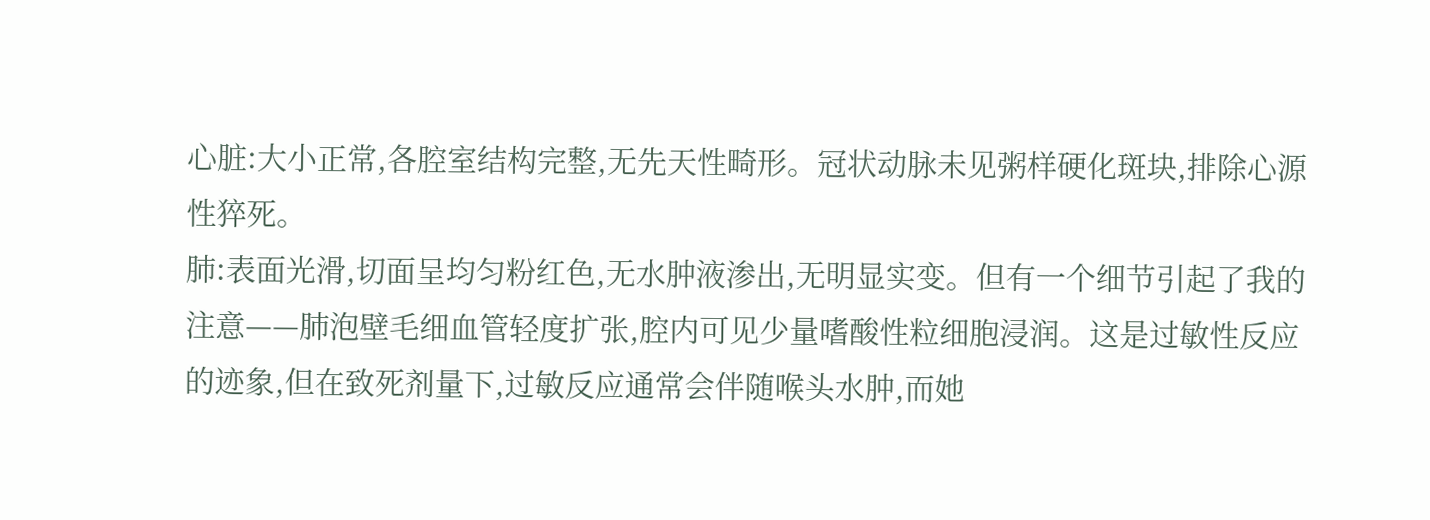心脏:大小正常,各腔室结构完整,无先天性畸形。冠状动脉未见粥样硬化斑块,排除心源性猝死。
肺:表面光滑,切面呈均匀粉红色,无水肿液渗出,无明显实变。但有一个细节引起了我的注意——肺泡壁毛细血管轻度扩张,腔内可见少量嗜酸性粒细胞浸润。这是过敏性反应的迹象,但在致死剂量下,过敏反应通常会伴随喉头水肿,而她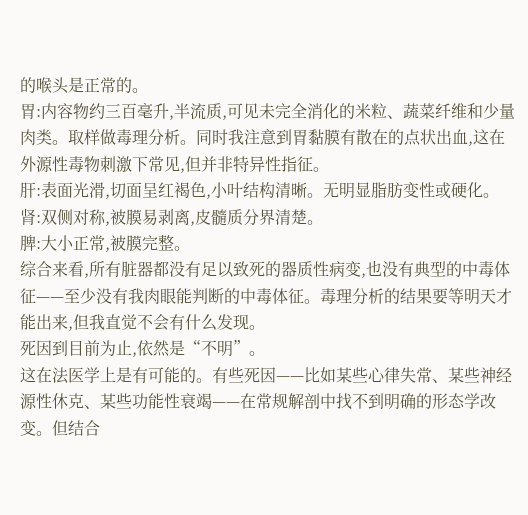的喉头是正常的。
胃:内容物约三百毫升,半流质,可见未完全消化的米粒、蔬菜纤维和少量肉类。取样做毒理分析。同时我注意到胃黏膜有散在的点状出血,这在外源性毒物刺激下常见,但并非特异性指征。
肝:表面光滑,切面呈红褐色,小叶结构清晰。无明显脂肪变性或硬化。
肾:双侧对称,被膜易剥离,皮髓质分界清楚。
脾:大小正常,被膜完整。
综合来看,所有脏器都没有足以致死的器质性病变,也没有典型的中毒体征——至少没有我肉眼能判断的中毒体征。毒理分析的结果要等明天才能出来,但我直觉不会有什么发现。
死因到目前为止,依然是“不明”。
这在法医学上是有可能的。有些死因——比如某些心律失常、某些神经源性休克、某些功能性衰竭——在常规解剖中找不到明确的形态学改变。但结合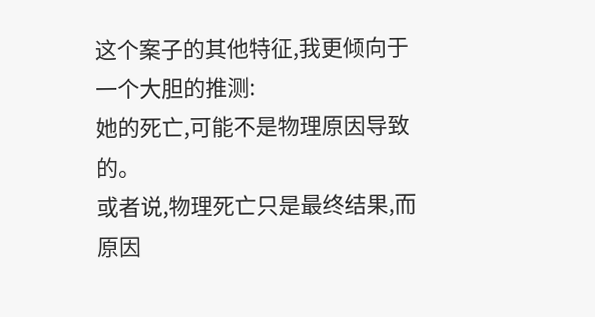这个案子的其他特征,我更倾向于一个大胆的推测:
她的死亡,可能不是物理原因导致的。
或者说,物理死亡只是最终结果,而原因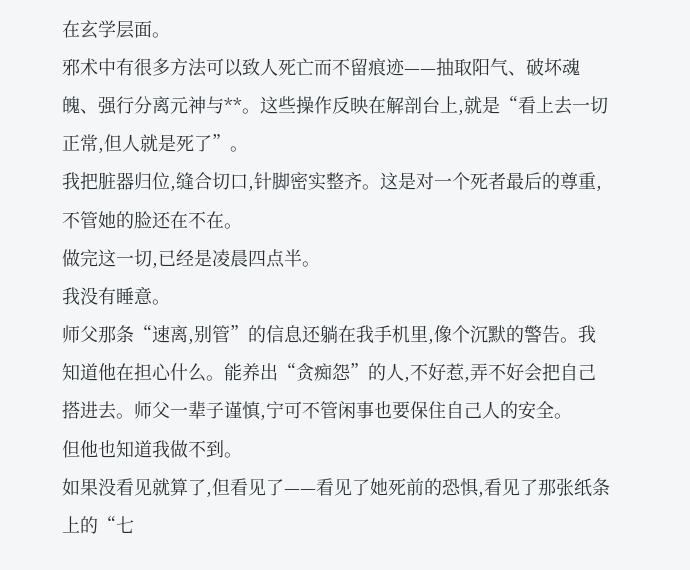在玄学层面。
邪术中有很多方法可以致人死亡而不留痕迹——抽取阳气、破坏魂魄、强行分离元神与**。这些操作反映在解剖台上,就是“看上去一切正常,但人就是死了”。
我把脏器归位,缝合切口,针脚密实整齐。这是对一个死者最后的尊重,不管她的脸还在不在。
做完这一切,已经是凌晨四点半。
我没有睡意。
师父那条“速离,别管”的信息还躺在我手机里,像个沉默的警告。我知道他在担心什么。能养出“贪痴怨”的人,不好惹,弄不好会把自己搭进去。师父一辈子谨慎,宁可不管闲事也要保住自己人的安全。
但他也知道我做不到。
如果没看见就算了,但看见了——看见了她死前的恐惧,看见了那张纸条上的“七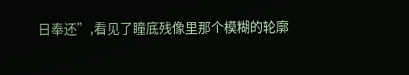日奉还”,看见了瞳底残像里那个模糊的轮廓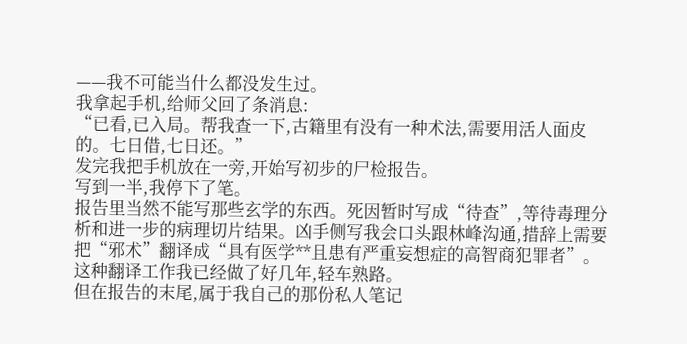——我不可能当什么都没发生过。
我拿起手机,给师父回了条消息:
“已看,已入局。帮我查一下,古籍里有没有一种术法,需要用活人面皮的。七日借,七日还。”
发完我把手机放在一旁,开始写初步的尸检报告。
写到一半,我停下了笔。
报告里当然不能写那些玄学的东西。死因暂时写成“待查”,等待毒理分析和进一步的病理切片结果。凶手侧写我会口头跟林峰沟通,措辞上需要把“邪术”翻译成“具有医学**且患有严重妄想症的高智商犯罪者”。
这种翻译工作我已经做了好几年,轻车熟路。
但在报告的末尾,属于我自己的那份私人笔记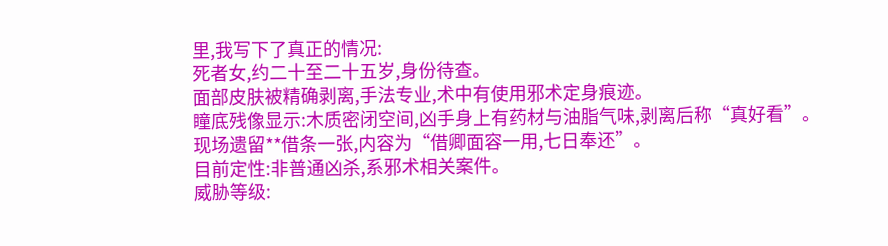里,我写下了真正的情况:
死者女,约二十至二十五岁,身份待查。
面部皮肤被精确剥离,手法专业,术中有使用邪术定身痕迹。
瞳底残像显示:木质密闭空间,凶手身上有药材与油脂气味,剥离后称“真好看”。
现场遗留**借条一张,内容为“借卿面容一用,七日奉还”。
目前定性:非普通凶杀,系邪术相关案件。
威胁等级: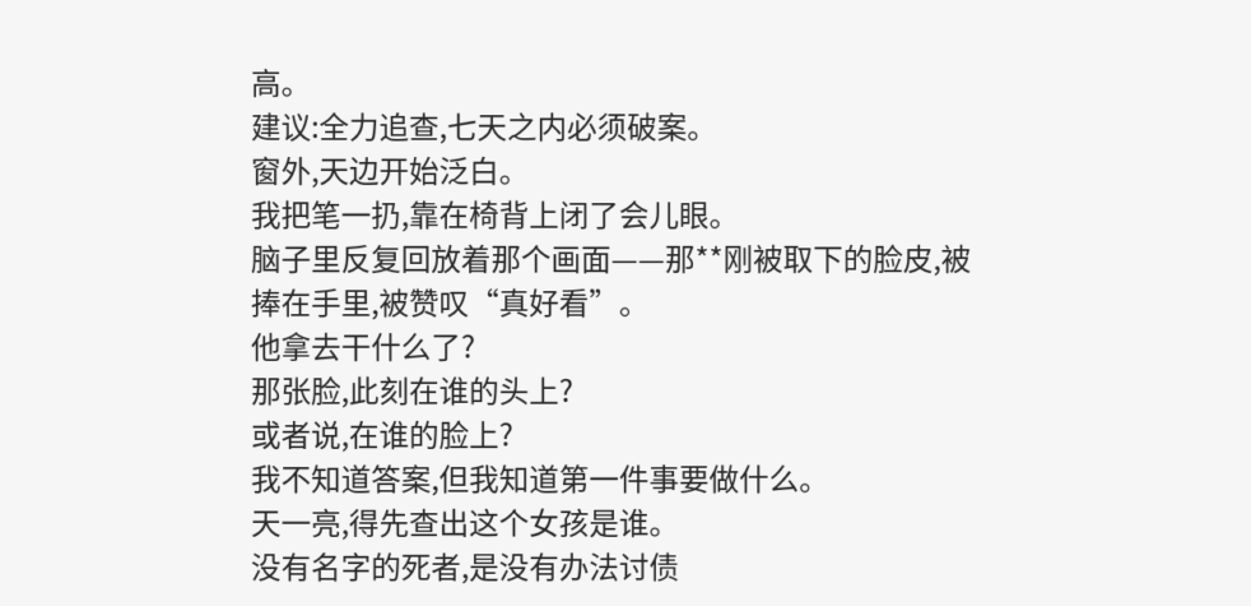高。
建议:全力追查,七天之内必须破案。
窗外,天边开始泛白。
我把笔一扔,靠在椅背上闭了会儿眼。
脑子里反复回放着那个画面——那**刚被取下的脸皮,被捧在手里,被赞叹“真好看”。
他拿去干什么了?
那张脸,此刻在谁的头上?
或者说,在谁的脸上?
我不知道答案,但我知道第一件事要做什么。
天一亮,得先查出这个女孩是谁。
没有名字的死者,是没有办法讨债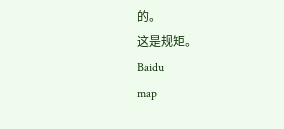的。
这是规矩。
Baidu
map